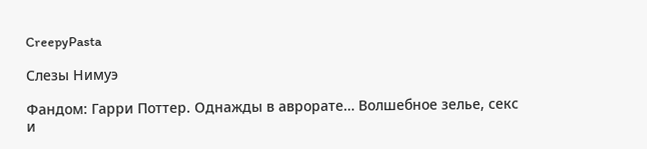CreepyPasta

Слезы Нимуэ

Фандом: Гарри Поттер. Однажды в аврорате… Волшебное зелье, секс и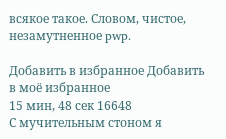всякое такое. Словом, чистое, незамутненное pwp.

Добавить в избранное Добавить в моё избранное
15 мин, 48 сек 16648
С мучительным стоном я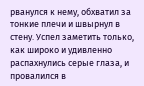рванулся к нему, обхватил за тонкие плечи и швырнул в стену. Успел заметить только, как широко и удивленно распахнулись серые глаза, и провалился в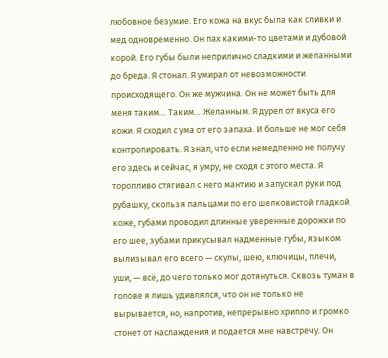любовное безумие. Его кожа на вкус была как сливки и мед одновременно. Он пах какими-то цветами и дубовой корой. Его губы были неприлично сладкими и желанными до бреда. Я стонал. Я умирал от невозможности происходящего. Он же мужчина. Он не может быть для меня таким… Таким… Желанным. Я дурел от вкуса его кожи. Я сходил с ума от его запаха. И больше не мог себя контролировать. Я знал, что если немедленно не получу его здесь и сейчас, я умру, не сходя с этого места. Я торопливо стягивал с него мантию и запускал руки под рубашку, скользя пальцами по его шелковистой гладкой коже, губами проводил длинные уверенные дорожки по его шее, зубами прикусывал надменные губы, языком вылизывал его всего — скулы, шею, ключицы, плечи, уши, — всё, до чего только мог дотянуться. Сквозь туман в голове я лишь удивлялся, что он не только не вырывается, но, напротив, непрерывно хрипло и громко стонет от наслаждения и подается мне навстречу. Он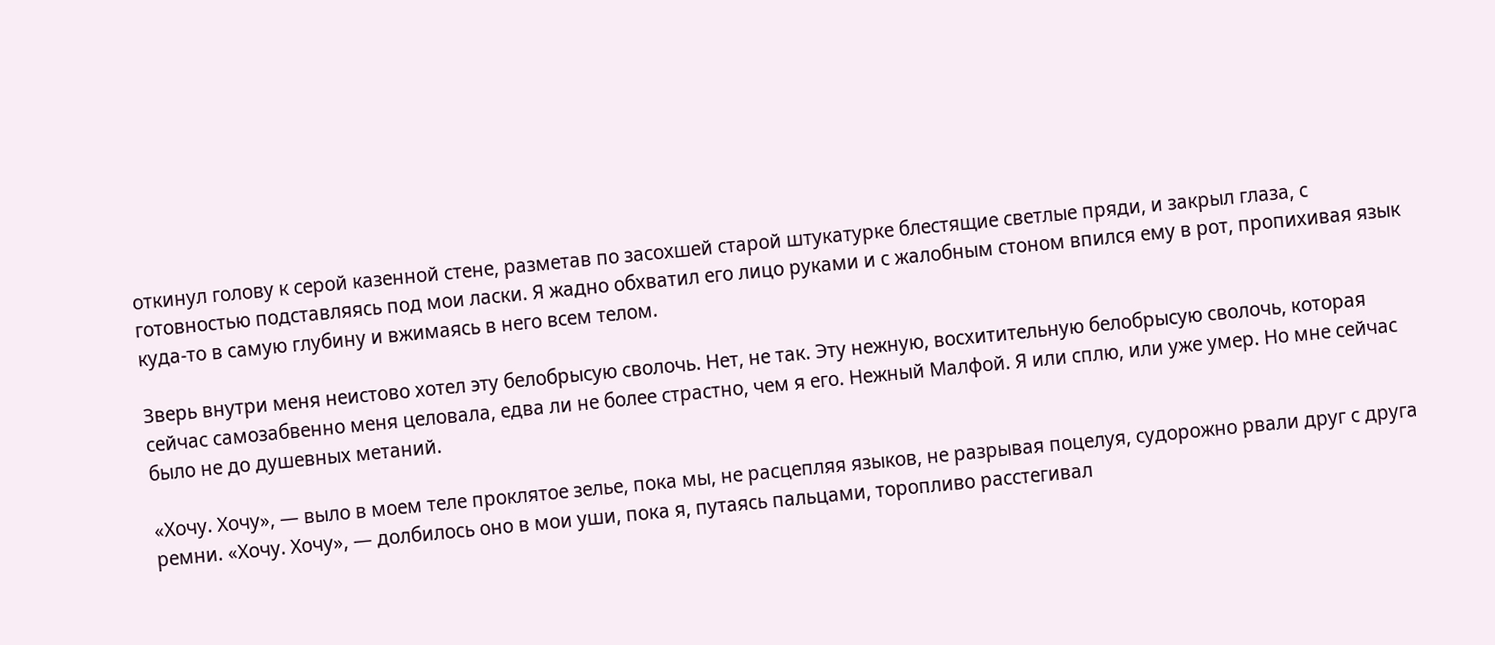откинул голову к серой казенной стене, разметав по засохшей старой штукатурке блестящие светлые пряди, и закрыл глаза, с готовностью подставляясь под мои ласки. Я жадно обхватил его лицо руками и с жалобным стоном впился ему в рот, пропихивая язык куда-то в самую глубину и вжимаясь в него всем телом.

Зверь внутри меня неистово хотел эту белобрысую сволочь. Нет, не так. Эту нежную, восхитительную белобрысую сволочь, которая сейчас самозабвенно меня целовала, едва ли не более страстно, чем я его. Нежный Малфой. Я или сплю, или уже умер. Но мне сейчас было не до душевных метаний.

«Хочу. Хочу», — выло в моем теле проклятое зелье, пока мы, не расцепляя языков, не разрывая поцелуя, судорожно рвали друг с друга ремни. «Хочу. Хочу», — долбилось оно в мои уши, пока я, путаясь пальцами, торопливо расстегивал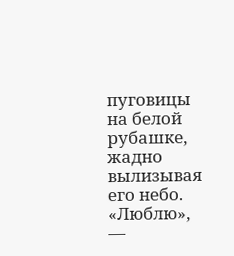пуговицы на белой рубашке, жадно вылизывая его небо. «Люблю», —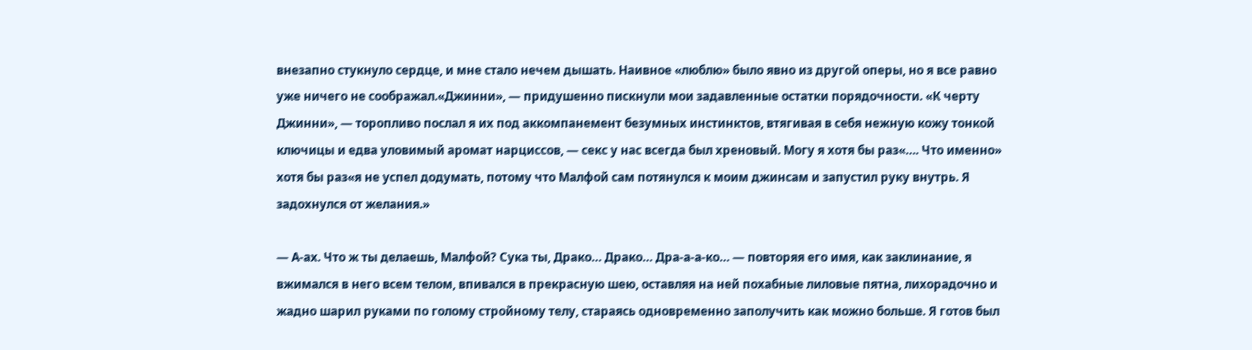внезапно стукнуло сердце, и мне стало нечем дышать. Наивное «люблю» было явно из другой оперы, но я все равно уже ничего не соображал.«Джинни», — придушенно пискнули мои задавленные остатки порядочности. «К черту Джинни», — торопливо послал я их под аккомпанемент безумных инстинктов, втягивая в себя нежную кожу тонкой ключицы и едва уловимый аромат нарциссов, — секс у нас всегда был хреновый. Могу я хотя бы раз«…. Что именно» хотя бы раз«я не успел додумать, потому что Малфой сам потянулся к моим джинсам и запустил руку внутрь. Я задохнулся от желания.»

— А-ах. Что ж ты делаешь, Малфой? Сука ты, Драко… Драко… Дра-а-а-ко… — повторяя его имя, как заклинание, я вжимался в него всем телом, впивался в прекрасную шею, оставляя на ней похабные лиловые пятна, лихорадочно и жадно шарил руками по голому стройному телу, стараясь одновременно заполучить как можно больше. Я готов был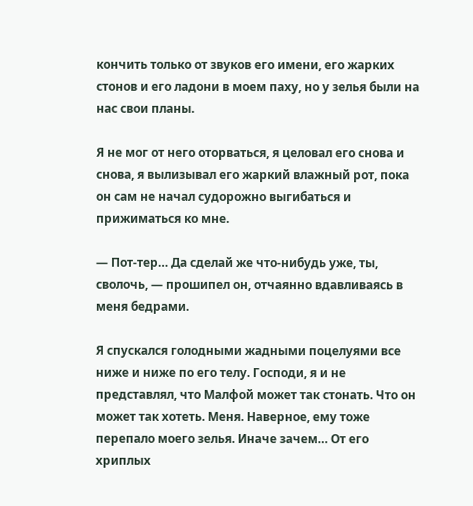кончить только от звуков его имени, его жарких стонов и его ладони в моем паху, но у зелья были на нас свои планы.

Я не мог от него оторваться, я целовал его снова и снова, я вылизывал его жаркий влажный рот, пока он сам не начал судорожно выгибаться и прижиматься ко мне.

— Пот-тер… Да сделай же что-нибудь уже, ты, сволочь, — прошипел он, отчаянно вдавливаясь в меня бедрами.

Я спускался голодными жадными поцелуями все ниже и ниже по его телу. Господи, я и не представлял, что Малфой может так стонать. Что он может так хотеть. Меня. Наверное, ему тоже перепало моего зелья. Иначе зачем… От его хриплых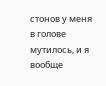стонов у меня в голове мутилось, и я вообще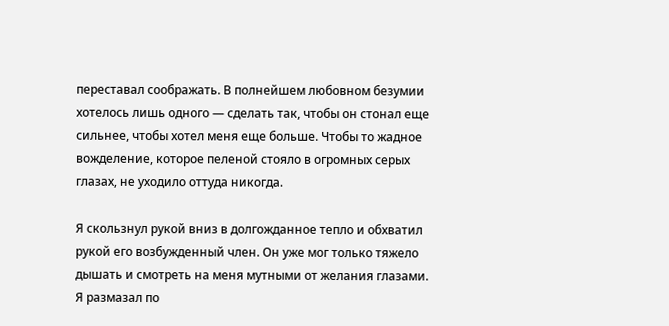переставал соображать. В полнейшем любовном безумии хотелось лишь одного — сделать так, чтобы он стонал еще сильнее, чтобы хотел меня еще больше. Чтобы то жадное вожделение, которое пеленой стояло в огромных серых глазах, не уходило оттуда никогда.

Я скользнул рукой вниз в долгожданное тепло и обхватил рукой его возбужденный член. Он уже мог только тяжело дышать и смотреть на меня мутными от желания глазами. Я размазал по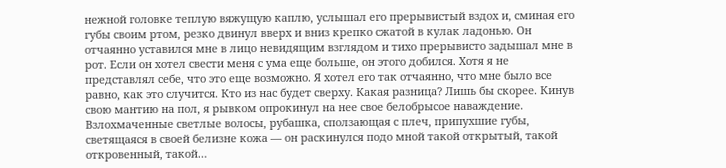нежной головке теплую вяжущую каплю, услышал его прерывистый вздох и, сминая его губы своим ртом, резко двинул вверх и вниз крепко сжатой в кулак ладонью. Он отчаянно уставился мне в лицо невидящим взглядом и тихо прерывисто задышал мне в рот. Если он хотел свести меня с ума еще больше, он этого добился. Хотя я не представлял себе, что это еще возможно. Я хотел его так отчаянно, что мне было все равно, как это случится. Кто из нас будет сверху. Какая разница? Лишь бы скорее. Кинув свою мантию на пол, я рывком опрокинул на нее свое белобрысое наваждение. Взлохмаченные светлые волосы, рубашка, сползающая с плеч, припухшие губы, светящаяся в своей белизне кожа — он раскинулся подо мной такой открытый, такой откровенный, такой…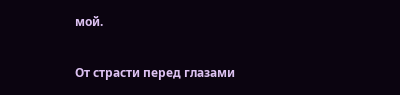мой.

От страсти перед глазами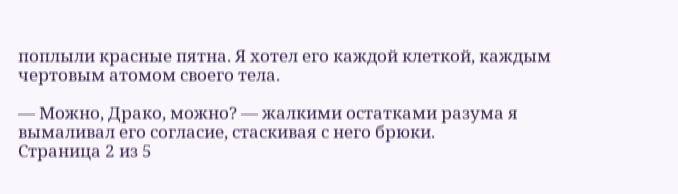поплыли красные пятна. Я хотел его каждой клеткой, каждым чертовым атомом своего тела.

— Можно, Драко, можно? — жалкими остатками разума я вымаливал его согласие, стаскивая с него брюки.
Страница 2 из 5